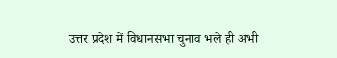उत्तर प्रदेश में विधानसभा चुनाव भले ही अभी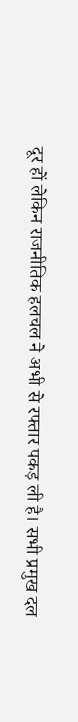दूर हों लेकिन राजनीतिक हलचल ने अभी से रफ्तार पकड़ ली है। सभी प्रमुख दल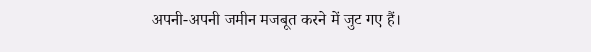अपनी-अपनी जमीन मजबूत करने में जुट गए हैं।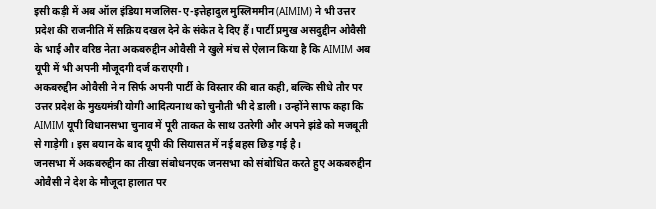इसी कड़ी में अब ऑल इंडिया मजलिस-ए-इत्तेहादुल मुस्लिममीन (AIMIM) ने भी उत्तर प्रदेश की राजनीति में सक्रिय दखल देने के संकेत दे दिए हैं। पार्टी प्रमुख असदुद्दीन ओवैसी के भाई और वरिष्ठ नेता अकबरुद्दीन ओवैसी ने खुले मंच से ऐलान किया है कि AIMIM अब यूपी में भी अपनी मौजूदगी दर्ज कराएगी।
अकबरुद्दीन ओवैसी ने न सिर्फ अपनी पार्टी के विस्तार की बात कही, बल्कि सीधे तौर पर उत्तर प्रदेश के मुख्यमंत्री योगी आदित्यनाथ को चुनौती भी दे डाली। उन्होंने साफ कहा कि AIMIM यूपी विधानसभा चुनाव में पूरी ताकत के साथ उतरेगी और अपने झंडे को मजबूती से गाड़ेगी। इस बयान के बाद यूपी की सियासत में नई बहस छिड़ गई है।
जनसभा में अकबरुद्दीन का तीखा संबोधनएक जनसभा को संबोधित करते हुए अकबरुद्दीन ओवैसी ने देश के मौजूदा हालात पर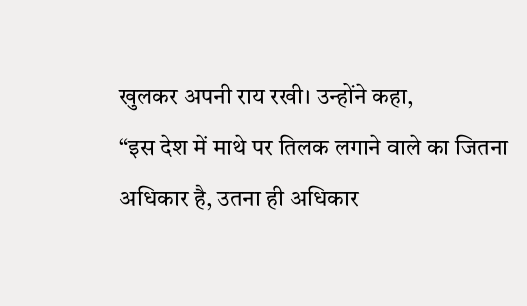खुलकर अपनी राय रखी। उन्होंने कहा,
“इस देश में माथे पर तिलक लगाने वाले का जितना अधिकार है, उतना ही अधिकार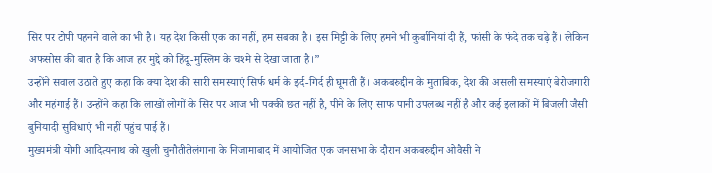सिर पर टोपी पहनने वाले का भी है। यह देश किसी एक का नहीं, हम सबका है। इस मिट्टी के लिए हमने भी कुर्बानियां दी हैं, फांसी के फंदे तक चढ़े हैं। लेकिन अफसोस की बात है कि आज हर मुद्दे को हिंदू-मुस्लिम के चश्मे से देखा जाता है।”
उन्होंने सवाल उठाते हुए कहा कि क्या देश की सारी समस्याएं सिर्फ धर्म के इर्द-गिर्द ही घूमती हैं। अकबरुद्दीन के मुताबिक, देश की असली समस्याएं बेरोजगारी और महंगाई हैं। उन्होंने कहा कि लाखों लोगों के सिर पर आज भी पक्की छत नहीं है, पीने के लिए साफ पानी उपलब्ध नहीं है और कई इलाकों में बिजली जैसी बुनियादी सुविधाएं भी नहीं पहुंच पाई हैं।
मुख्यमंत्री योगी आदित्यनाथ को खुली चुनौतीतेलंगाना के निजामाबाद में आयोजित एक जनसभा के दौरान अकबरुद्दीन ओवैसी ने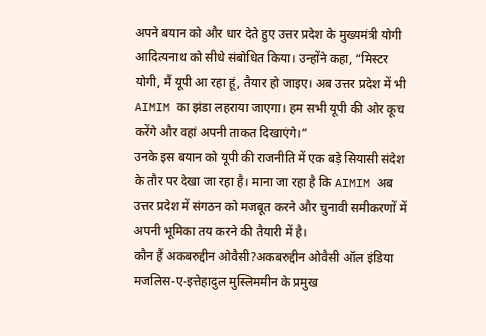अपने बयान को और धार देते हुए उत्तर प्रदेश के मुख्यमंत्री योगी आदित्यनाथ को सीधे संबोधित किया। उन्होंने कहा, “मिस्टर योगी, मैं यूपी आ रहा हूं, तैयार हो जाइए। अब उत्तर प्रदेश में भी AIMIM का झंडा लहराया जाएगा। हम सभी यूपी की ओर कूच करेंगे और वहां अपनी ताकत दिखाएंगे।”
उनके इस बयान को यूपी की राजनीति में एक बड़े सियासी संदेश के तौर पर देखा जा रहा है। माना जा रहा है कि AIMIM अब उत्तर प्रदेश में संगठन को मजबूत करने और चुनावी समीकरणों में अपनी भूमिका तय करने की तैयारी में है।
कौन हैं अकबरुद्दीन ओवैसी?अकबरुद्दीन ओवैसी ऑल इंडिया मजलिस-ए-इत्तेहादुल मुस्लिममीन के प्रमुख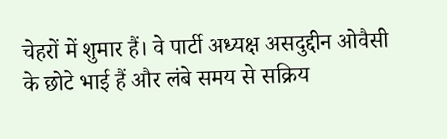चेहरों में शुमार हैं। वे पार्टी अध्यक्ष असदुद्दीन ओवैसी के छोटे भाई हैं और लंबे समय से सक्रिय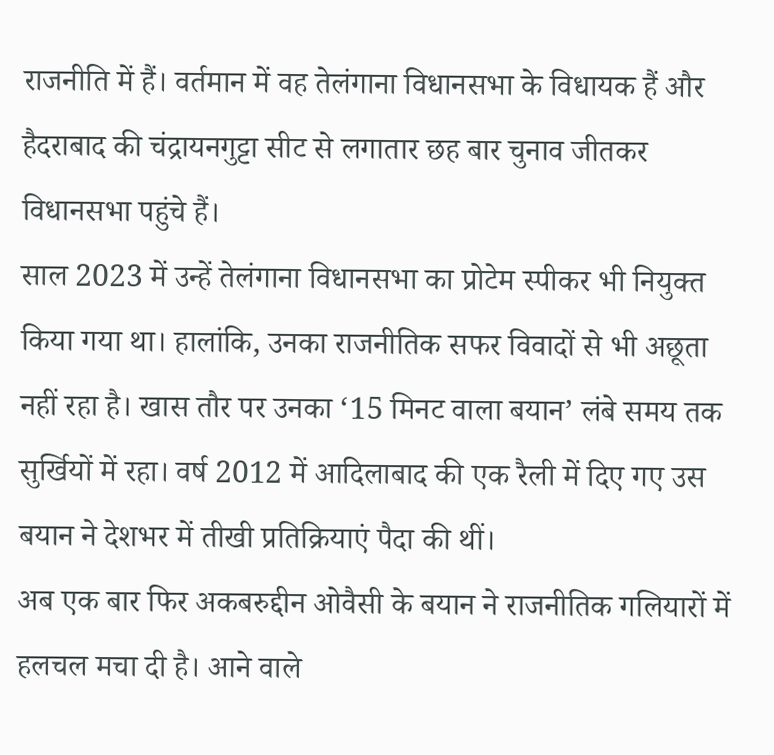राजनीति में हैं। वर्तमान में वह तेलंगाना विधानसभा के विधायक हैं और हैदराबाद की चंद्रायनगुट्टा सीट से लगातार छह बार चुनाव जीतकर विधानसभा पहुंचे हैं।
साल 2023 में उन्हें तेलंगाना विधानसभा का प्रोटेम स्पीकर भी नियुक्त किया गया था। हालांकि, उनका राजनीतिक सफर विवादों से भी अछूता नहीं रहा है। खास तौर पर उनका ‘15 मिनट वाला बयान’ लंबे समय तक सुर्खियों में रहा। वर्ष 2012 में आदिलाबाद की एक रैली में दिए गए उस बयान ने देशभर में तीखी प्रतिक्रियाएं पैदा की थीं।
अब एक बार फिर अकबरुद्दीन ओवैसी के बयान ने राजनीतिक गलियारों में हलचल मचा दी है। आने वाले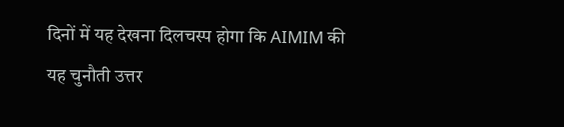दिनों में यह देखना दिलचस्प होगा कि AIMIM की यह चुनौती उत्तर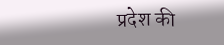प्रदेश की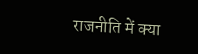राजनीति में क्या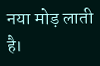नया मोड़ लाती है।